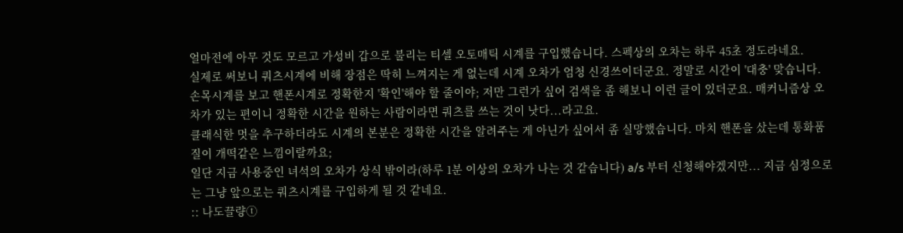얼마전에 아무 것도 모르고 가성비 갑으로 불리는 티셀 오토매틱 시계를 구입했습니다. 스펙상의 오차는 하루 45초 정도라네요.
실제로 써보니 쿼츠시계에 비해 장점은 딱히 느껴지는 게 없는데 시계 오차가 엄청 신경쓰이더군요. 정말로 시간이 '대충' 맞습니다. 손목시계를 보고 핸폰시계로 정확한지 '확인'해야 할 줄이야; 저만 그런가 싶어 검색을 좀 해보니 이런 글이 있더군요. 매커니즘상 오차가 있는 편이니 정확한 시간을 원하는 사람이라면 쿼츠를 쓰는 것이 낫다...라고요.
클래식한 멋을 추구하더라도 시계의 본분은 정확한 시간을 알려주는 게 아닌가 싶어서 좀 실망했습니다. 마치 핸폰을 샀는데 통화품질이 개떡같은 느낌이랄까요;
일단 지금 사용중인 녀석의 오차가 상식 밖이라(하루 1분 이상의 오차가 나는 것 같습니다) a/s 부터 신청해야겠지만... 지금 심정으로는 그냥 앞으로는 쿼츠시계를 구입하게 될 것 같네요.
:: 나도끌량ⓣ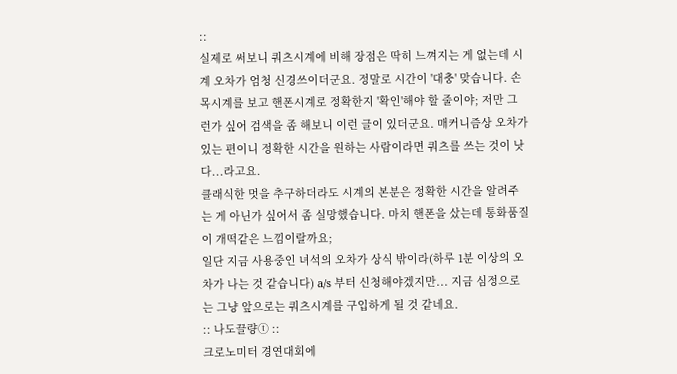::
실제로 써보니 쿼츠시계에 비해 장점은 딱히 느껴지는 게 없는데 시계 오차가 엄청 신경쓰이더군요. 정말로 시간이 '대충' 맞습니다. 손목시계를 보고 핸폰시계로 정확한지 '확인'해야 할 줄이야; 저만 그런가 싶어 검색을 좀 해보니 이런 글이 있더군요. 매커니즘상 오차가 있는 편이니 정확한 시간을 원하는 사람이라면 쿼츠를 쓰는 것이 낫다...라고요.
클래식한 멋을 추구하더라도 시계의 본분은 정확한 시간을 알려주는 게 아닌가 싶어서 좀 실망했습니다. 마치 핸폰을 샀는데 통화품질이 개떡같은 느낌이랄까요;
일단 지금 사용중인 녀석의 오차가 상식 밖이라(하루 1분 이상의 오차가 나는 것 같습니다) a/s 부터 신청해야겠지만... 지금 심정으로는 그냥 앞으로는 쿼츠시계를 구입하게 될 것 같네요.
:: 나도끌량ⓣ ::
크로노미터 경연대회에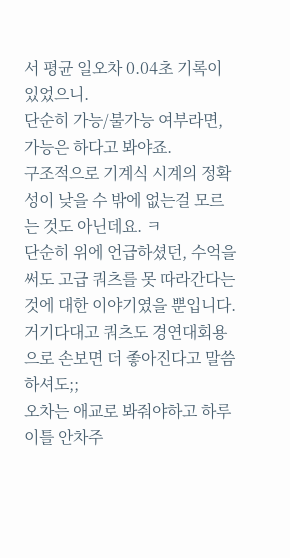서 평균 일오차 0.04초 기록이 있었으니.
단순히 가능/불가능 여부라면, 가능은 하다고 봐야죠.
구조적으로 기계식 시계의 정확성이 낮을 수 밖에 없는걸 모르는 것도 아닌데요. ㅋ
단순히 위에 언급하셨던, 수억을 써도 고급 쿼츠를 못 따라간다는 것에 대한 이야기였을 뿐입니다.
거기다대고 쿼츠도 경연대회용으로 손보면 더 좋아진다고 말씀하셔도;;
오차는 애교로 봐줘야하고 하루이틀 안차주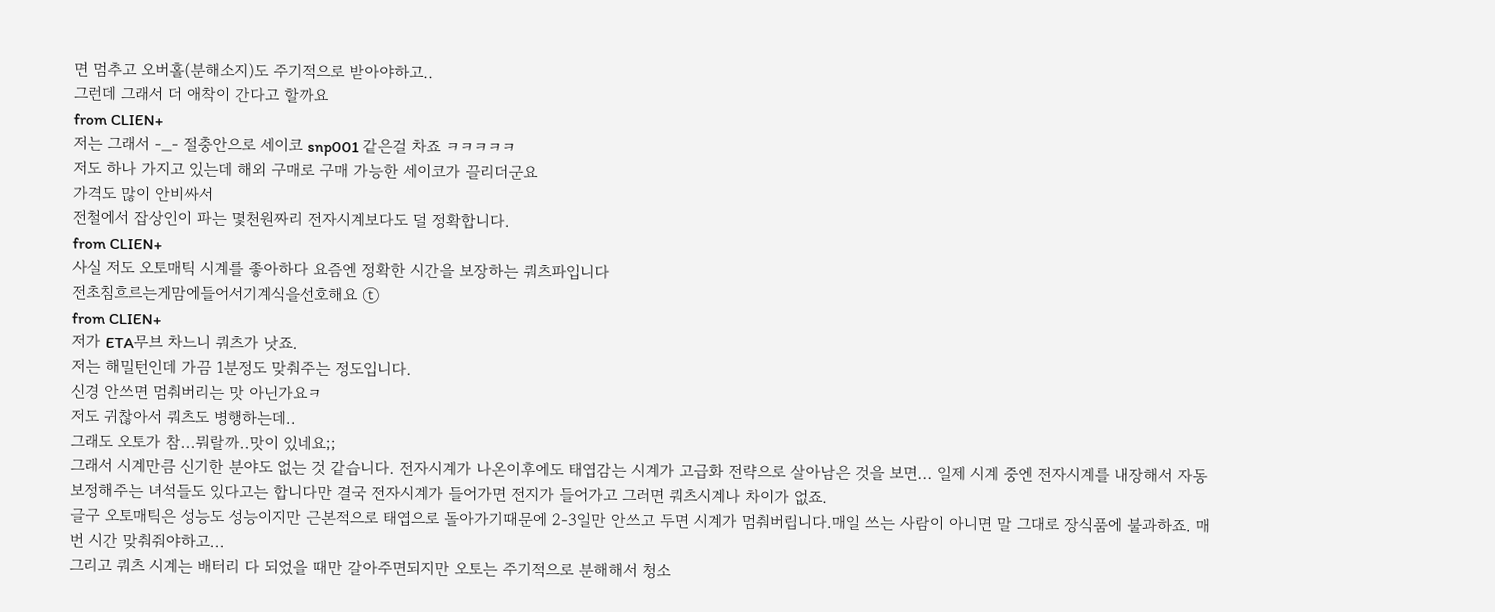면 멈추고 오버홀(분해소지)도 주기적으로 받아야하고..
그런데 그래서 더 애착이 간다고 할까요
from CLIEN+
저는 그래서 -_- 절충안으로 세이코 snp001 같은걸 차죠 ㅋㅋㅋㅋㅋ
저도 하나 가지고 있는데 해외 구매로 구매 가능한 세이코가 끌리더군요
가격도 많이 안비싸서
전철에서 잡상인이 파는 몇천원짜리 전자시계보다도 덜 정확합니다.
from CLIEN+
사실 저도 오토매틱 시계를 좋아하다 요즘엔 정확한 시간을 보장하는 쿼츠파입니다
전초침흐르는게맘에들어서기계식을선호해요 ⓣ
from CLIEN+
저가 ETA무브 차느니 쿼츠가 낫죠.
저는 해밀턴인데 가끔 1분정도 맞춰주는 정도입니다.
신경 안쓰면 멈춰버리는 맛 아닌가요ㅋ
저도 귀찮아서 쿼츠도 병행하는데..
그래도 오토가 참...뭐랄까..맛이 있네요;;
그래서 시계만큼 신기한 분야도 없는 것 같습니다. 전자시계가 나온이후에도 태엽감는 시계가 고급화 전략으로 살아남은 것을 보면... 일제 시계 중엔 전자시계를 내장해서 자동 보정해주는 녀석들도 있다고는 합니다만 결국 전자시계가 들어가면 전지가 들어가고 그러면 쿼츠시계나 차이가 없죠.
글구 오토매틱은 성능도 성능이지만 근본적으로 태엽으로 돌아가기때문에 2-3일만 안쓰고 두면 시계가 멈춰버립니다.매일 쓰는 사람이 아니면 말 그대로 장식품에 불과하죠. 매번 시간 맞춰줘야하고...
그리고 쿼츠 시계는 배터리 다 되었을 때만 갈아주면되지만 오토는 주기적으로 분해해서 청소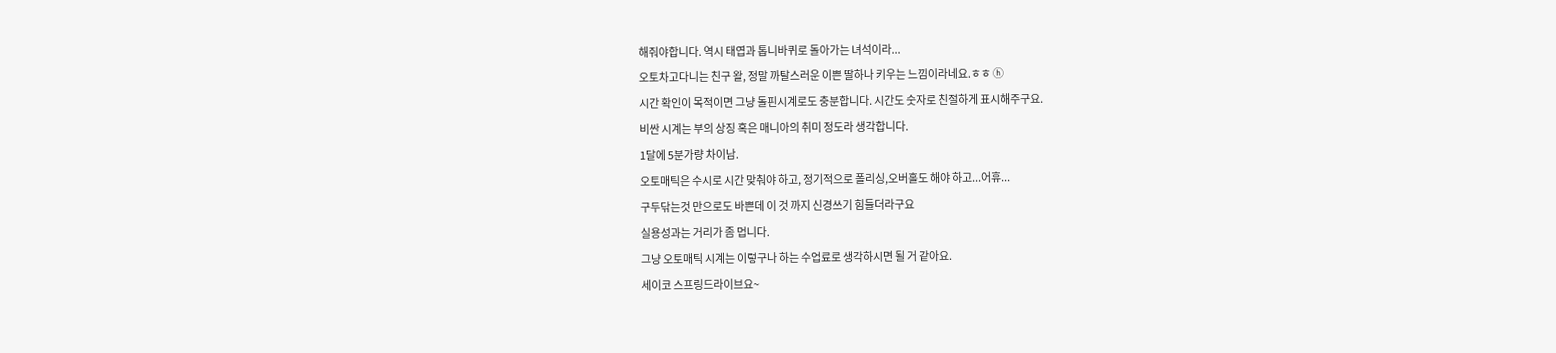해줘야합니다. 역시 태엽과 톱니바퀴로 돌아가는 녀석이라...
오토차고다니는 친구 왈, 정말 까탈스러운 이쁜 딸하나 키우는 느낌이라네요.ㅎㅎ ⓗ
시간 확인이 목적이면 그냥 돌핀시계로도 충분합니다. 시간도 숫자로 친절하게 표시해주구요.
비싼 시계는 부의 상징 혹은 매니아의 취미 정도라 생각합니다.
1달에 5분가량 차이남.
오토매틱은 수시로 시간 맞춰야 하고, 정기적으로 폴리싱,오버홀도 해야 하고...어휴...
구두닦는것 만으로도 바쁜데 이 것 까지 신경쓰기 힘들더라구요
실용성과는 거리가 좀 멉니다.
그냥 오토매틱 시계는 이렇구나 하는 수업료로 생각하시면 될 거 같아요.
세이코 스프링드라이브요~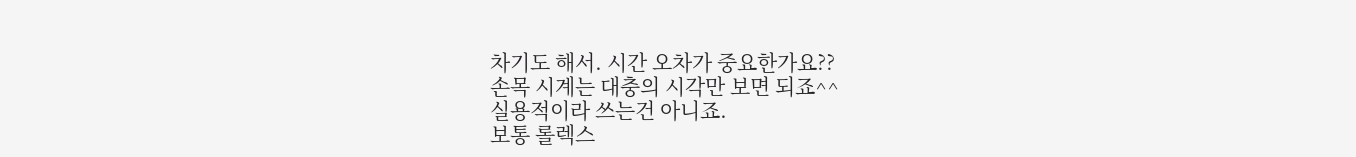차기도 해서. 시간 오차가 중요한가요??
손목 시계는 대충의 시각만 보면 되죠^^
실용적이라 쓰는건 아니죠.
보통 롤렉스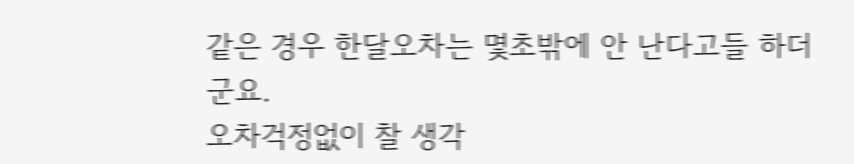같은 경우 한달오차는 몇초밖에 안 난다고들 하더군요.
오차걱정없이 찰 생각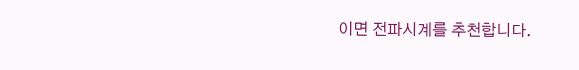이면 전파시계를 추천합니다.